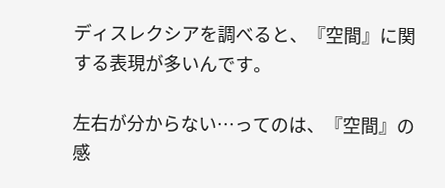ディスレクシアを調べると、『空間』に関する表現が多いんです。

左右が分からない…ってのは、『空間』の感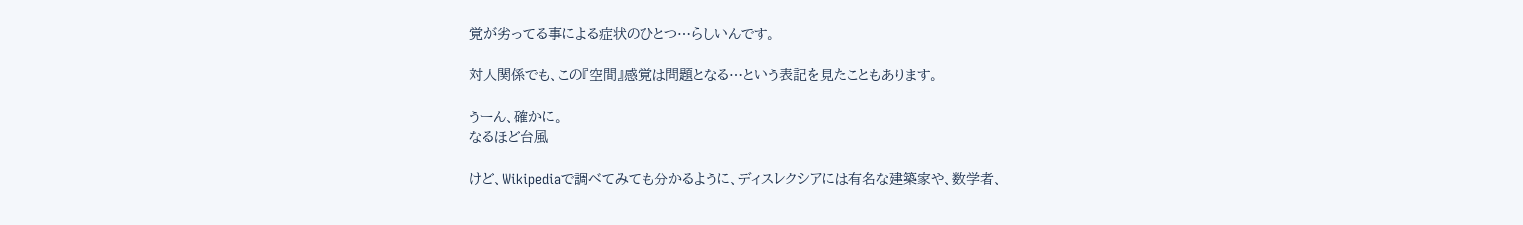覚が劣ってる事による症状のひとつ…らしいんです。

対人関係でも、この『空間』感覚は問題となる…という表記を見たこともあります。

うーん、確かに。
なるほど台風

けど、Wikipediaで調べてみても分かるように、ディスレクシアには有名な建築家や、数学者、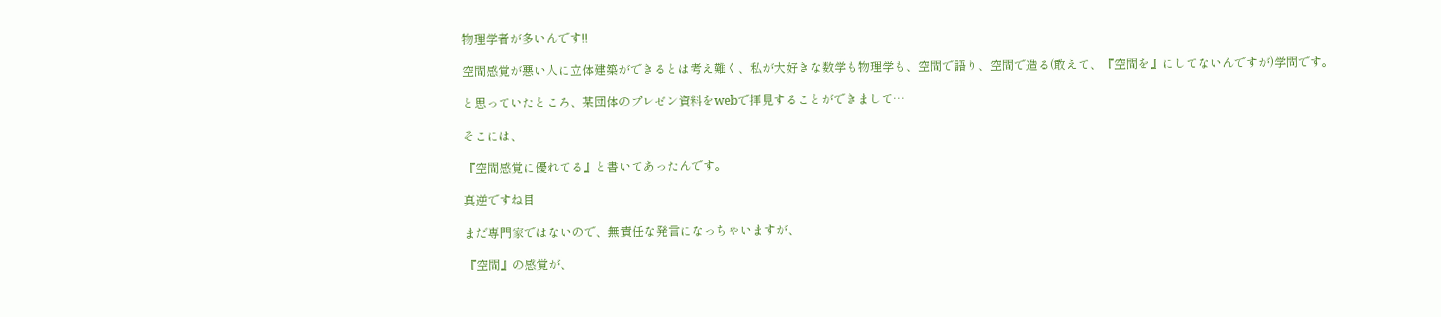物理学者が多いんです!!

空間感覚が悪い人に立体建築ができるとは考え難く、私が大好きな数学も物理学も、空間で語り、空間で造る(敢えて、『空間を』にしてないんですが)学問です。

と思っていたところ、某団体のプレゼン資料をwebで拝見することができまして…

そこには、

『空間感覚に優れてる』と書いてあったんです。

真逆ですね目

まだ専門家ではないので、無責任な発言になっちゃいますが、

『空間』の感覚が、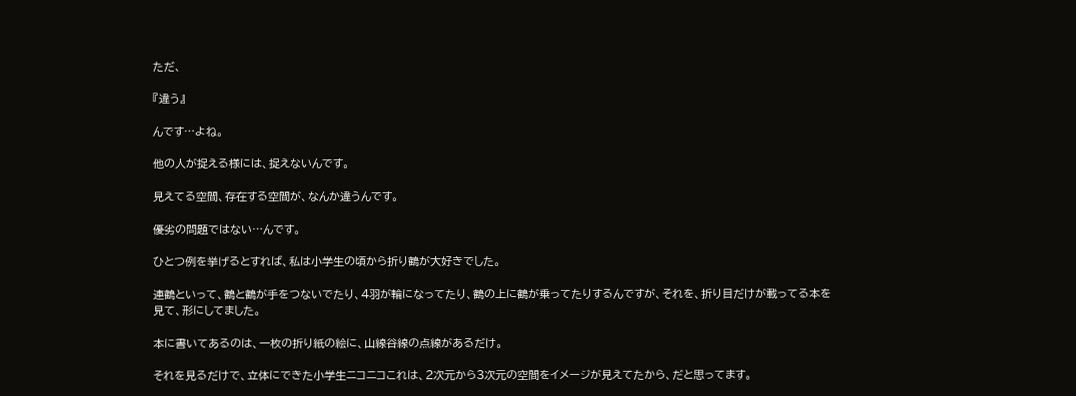ただ、

『違う』

んです…よね。

他の人が捉える様には、捉えないんです。

見えてる空間、存在する空間が、なんか違うんです。

優劣の問題ではない…んです。

ひとつ例を挙げるとすれば、私は小学生の頃から折り鶴が大好きでした。

連鶴といって、鶴と鶴が手をつないでたり、4羽が輪になってたり、鶴の上に鶴が乗ってたりするんですが、それを、折り目だけが載ってる本を見て、形にしてました。

本に書いてあるのは、一枚の折り紙の絵に、山線谷線の点線があるだけ。

それを見るだけで、立体にできた小学生ニコニコこれは、2次元から3次元の空間をイメージが見えてたから、だと思ってます。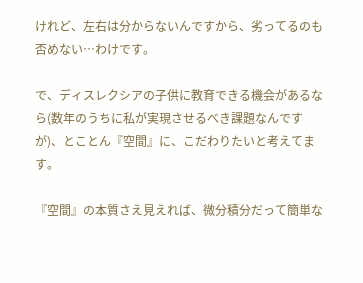けれど、左右は分からないんですから、劣ってるのも否めない…わけです。

で、ディスレクシアの子供に教育できる機会があるなら(数年のうちに私が実現させるべき課題なんですが)、とことん『空間』に、こだわりたいと考えてます。

『空間』の本質さえ見えれば、微分積分だって簡単な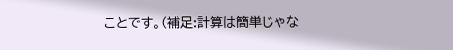ことです。(補足:計算は簡単じゃな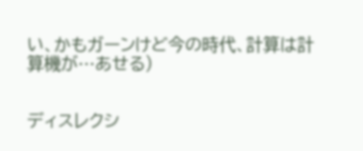い、かもガーンけど今の時代、計算は計算機が…あせる)


ディスレクシ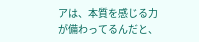アは、本質を感じる力が備わってるんだと、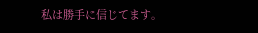私は勝手に信じてます。